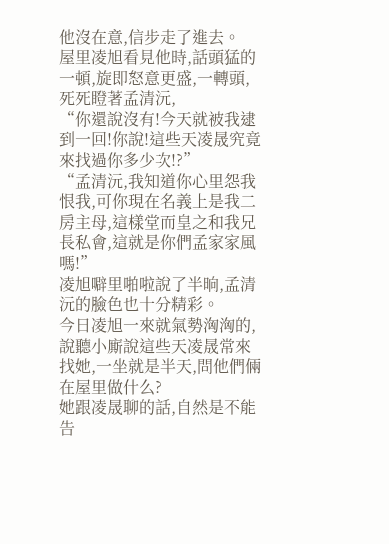他沒在意,信步走了進去。
屋里凌旭看見他時,話頭猛的一頓,旋即怒意更盛,一轉頭,死死瞪著孟清沅,
“你還說沒有!今天就被我逮到一回!你說!這些天凌晟究竟來找過你多少次!?”
“孟清沅,我知道你心里怨我恨我,可你現在名義上是我二房主母,這樣堂而皇之和我兄長私會,這就是你們孟家家風嗎!”
凌旭噼里啪啦說了半晌,孟清沅的臉色也十分精彩。
今日凌旭一來就氣勢洶洶的,說聽小廝說這些天凌晟常來找她,一坐就是半天,問他們倆在屋里做什么?
她跟凌晟聊的話,自然是不能告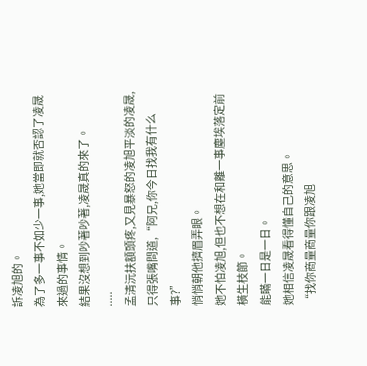訴凌旭的。
為了多一事不如少一事,她當即就否認了凌晟來過的事情。
結果沒想到吵著吵著,凌晟真的來了。
.....
孟清沅扶額頭疼,又見暴怒的凌旭平淡的凌晟,只得張嘴問道,“阿兄,你今日找我有什么事?”
悄悄朝他擠眉弄眼。
她不怕凌旭,但也不想在和離一事塵埃落定前橫生枝節。
能瞞一日是一日。
她相信凌晟看得懂自己的意思。
“找你商量商量你跟凌旭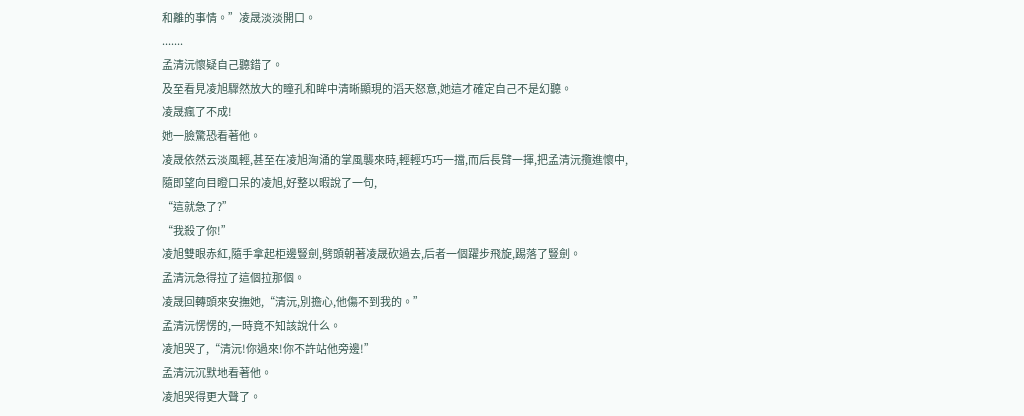和離的事情。”凌晟淡淡開口。
.......
孟清沅懷疑自己聽錯了。
及至看見凌旭驟然放大的瞳孔和眸中清晰顯現的滔天怒意,她這才確定自己不是幻聽。
凌晟瘋了不成!
她一臉驚恐看著他。
凌晟依然云淡風輕,甚至在凌旭洶涌的掌風襲來時,輕輕巧巧一擋,而后長臂一揮,把孟清沅攬進懷中,
隨即望向目瞪口呆的凌旭,好整以暇說了一句,
“這就急了?”
“我殺了你!”
凌旭雙眼赤紅,隨手拿起柜邊豎劍,劈頭朝著凌晟砍過去,后者一個躍步飛旋,踢落了豎劍。
孟清沅急得拉了這個拉那個。
凌晟回轉頭來安撫她,“清沅,別擔心,他傷不到我的。”
孟清沅愣愣的,一時竟不知該說什么。
凌旭哭了,“清沅!你過來!你不許站他旁邊!”
孟清沅沉默地看著他。
凌旭哭得更大聲了。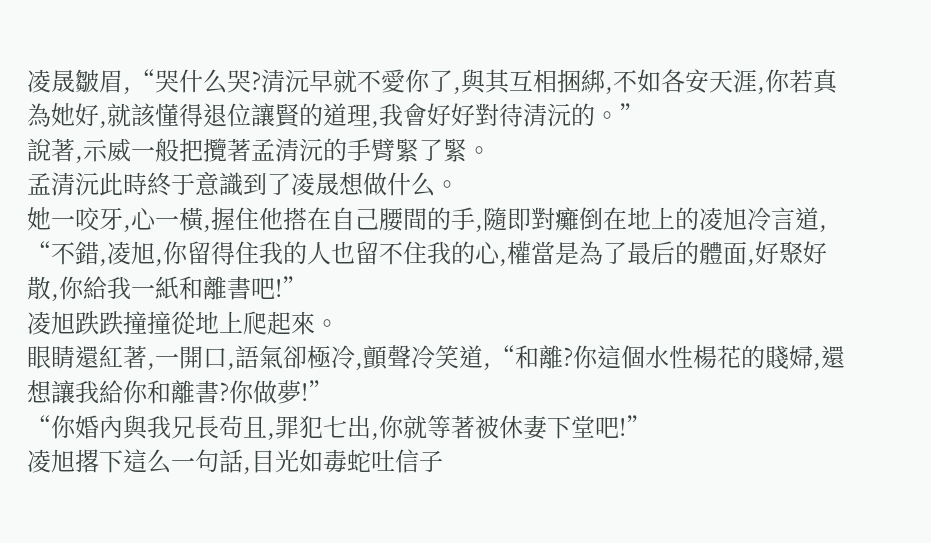凌晟皺眉,“哭什么哭?清沅早就不愛你了,與其互相捆綁,不如各安天涯,你若真為她好,就該懂得退位讓賢的道理,我會好好對待清沅的。”
說著,示威一般把攬著孟清沅的手臂緊了緊。
孟清沅此時終于意識到了凌晟想做什么。
她一咬牙,心一橫,握住他搭在自己腰間的手,隨即對癱倒在地上的凌旭冷言道,
“不錯,凌旭,你留得住我的人也留不住我的心,權當是為了最后的體面,好聚好散,你給我一紙和離書吧!”
凌旭跌跌撞撞從地上爬起來。
眼睛還紅著,一開口,語氣卻極冷,顫聲冷笑道,“和離?你這個水性楊花的賤婦,還想讓我給你和離書?你做夢!”
“你婚內與我兄長茍且,罪犯七出,你就等著被休妻下堂吧!”
凌旭撂下這么一句話,目光如毒蛇吐信子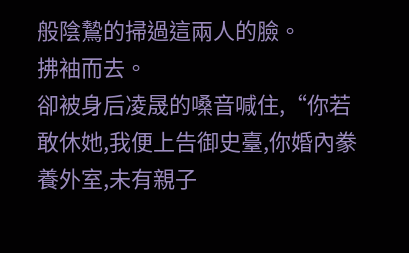般陰鷙的掃過這兩人的臉。
拂袖而去。
卻被身后凌晟的嗓音喊住,“你若敢休她,我便上告御史臺,你婚內豢養外室,未有親子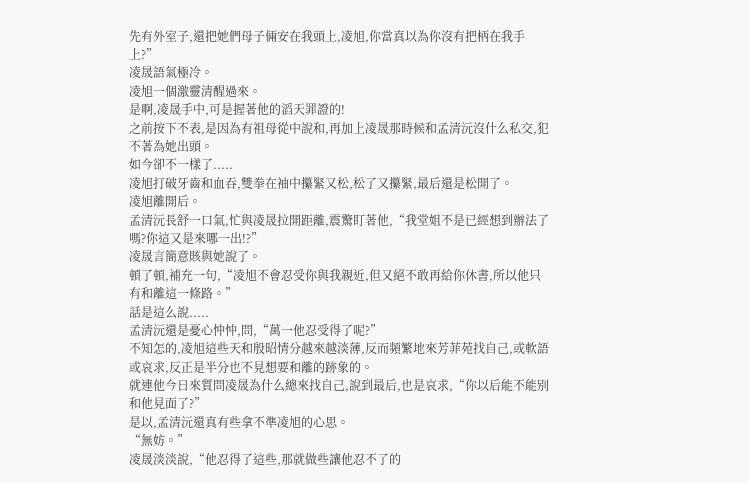先有外室子,還把她們母子倆安在我頭上,凌旭,你當真以為你沒有把柄在我手上?”
凌晟語氣極冷。
凌旭一個激靈清醒過來。
是啊,凌晟手中,可是握著他的滔天罪證的!
之前按下不表,是因為有祖母從中說和,再加上凌晟那時候和孟清沅沒什么私交,犯不著為她出頭。
如今卻不一樣了.....
凌旭打破牙齒和血吞,雙拳在袖中攥緊又松,松了又攥緊,最后還是松開了。
凌旭離開后。
孟清沅長舒一口氣,忙與凌晟拉開距離,震驚盯著他,“我堂姐不是已經想到辦法了嗎?你這又是來哪一出!?”
凌晟言簡意賅與她說了。
頓了頓,補充一句,“凌旭不會忍受你與我親近,但又絕不敢再給你休書,所以他只有和離這一條路。”
話是這么說.....
孟清沅還是憂心忡忡,問,“萬一他忍受得了呢?”
不知怎的,凌旭這些天和殷昭情分越來越淡薄,反而頻繁地來芳菲苑找自己,或軟語或哀求,反正是半分也不見想要和離的跡象的。
就連他今日來質問凌晟為什么總來找自己,說到最后,也是哀求,“你以后能不能別和他見面了?”
是以,孟清沅還真有些拿不準凌旭的心思。
“無妨。”
凌晟淡淡說,“他忍得了這些,那就做些讓他忍不了的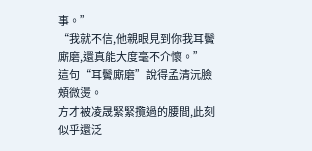事。”
“我就不信,他親眼見到你我耳鬢廝磨,還真能大度毫不介懷。”
這句“耳鬢廝磨”說得孟清沅臉頰微燙。
方才被凌晟緊緊攬過的腰間,此刻似乎還泛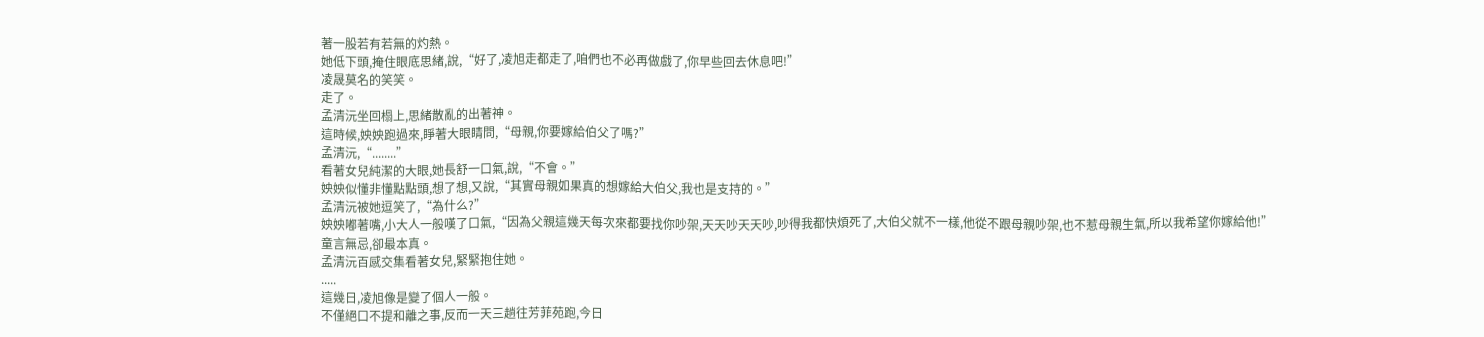著一股若有若無的灼熱。
她低下頭,掩住眼底思緒,說,“好了,凌旭走都走了,咱們也不必再做戲了,你早些回去休息吧!”
凌晟莫名的笑笑。
走了。
孟清沅坐回榻上,思緒散亂的出著神。
這時候,姎姎跑過來,睜著大眼睛問,“母親,你要嫁給伯父了嗎?”
孟清沅,“........”
看著女兒純潔的大眼,她長舒一口氣,說,“不會。”
姎姎似懂非懂點點頭,想了想,又說,“其實母親如果真的想嫁給大伯父,我也是支持的。”
孟清沅被她逗笑了,“為什么?”
姎姎嘟著嘴,小大人一般嘆了口氣,“因為父親這幾天每次來都要找你吵架,天天吵天天吵,吵得我都快煩死了,大伯父就不一樣,他從不跟母親吵架,也不惹母親生氣,所以我希望你嫁給他!”
童言無忌,卻最本真。
孟清沅百感交集看著女兒,緊緊抱住她。
.....
這幾日,凌旭像是變了個人一般。
不僅絕口不提和離之事,反而一天三趟往芳菲苑跑,今日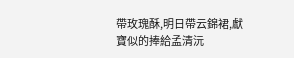帶玫瑰酥,明日帶云錦裙,獻寶似的捧給孟清沅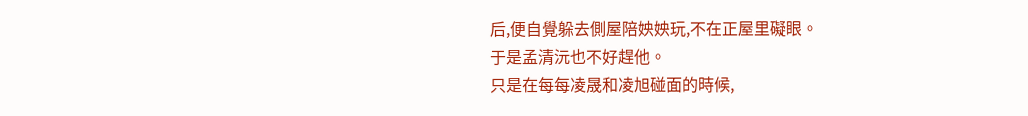后,便自覺躲去側屋陪姎姎玩,不在正屋里礙眼。
于是孟清沅也不好趕他。
只是在每每凌晟和凌旭碰面的時候,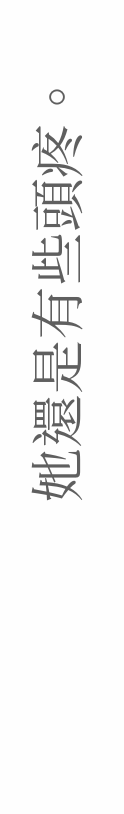她還是有些頭疼。